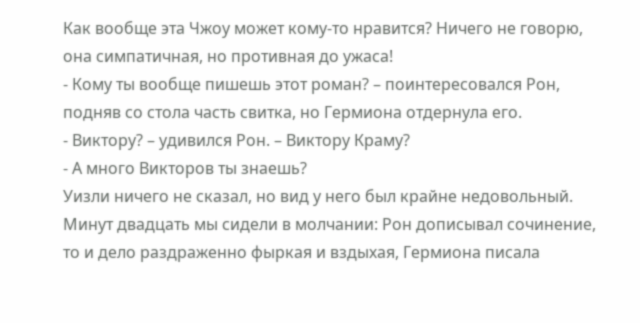Как вообще эта Чжоу может кому-то нравится? Ничего не говорю, она симпатичная, но противная до ужаса!
- Кому ты вообще пишешь этот роман? – поинтересовался Рон, подняв со стола часть свитка, но Гермиона отдернула его.
- Виктору? – удивился Рон. – Виктору Краму?
- А много Викторов ты знаешь?
Уизли ничего не сказал, но вид у него был крайне недовольный.
Минут двадцать мы сидели в молчании: Рон дописывал сочинение, то и дело раздраженно фыркая и вздыхая, Гермиона писала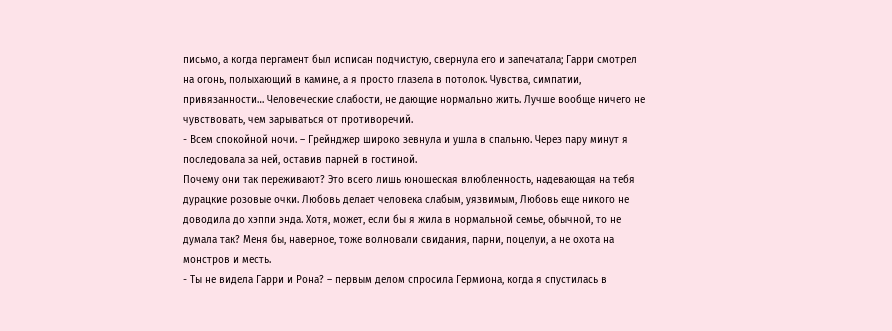письмо, а когда пергамент был исписан подчистую, свернула его и запечатала; Гарри смотрел на огонь, полыхающий в камине, а я просто глазела в потолок. Чувства, симпатии, привязанности… Человеческие слабости, не дающие нормально жить. Лучше вообще ничего не чувствовать, чем зарываться от противоречий.
- Всем спокойной ночи. – Грейнджер широко зевнула и ушла в спальню. Через пару минут я последовала за ней, оставив парней в гостиной.
Почему они так переживают? Это всего лишь юношеская влюбленность, надевающая на тебя дурацкие розовые очки. Любовь делает человека слабым, уязвимым, Любовь еще никого не доводила до хэппи энда. Хотя, может, если бы я жила в нормальной семье, обычной, то не думала так? Меня бы, наверное, тоже волновали свидания, парни, поцелуи, а не охота на монстров и месть.
- Ты не видела Гарри и Рона? – первым делом спросила Гермиона, когда я спустилась в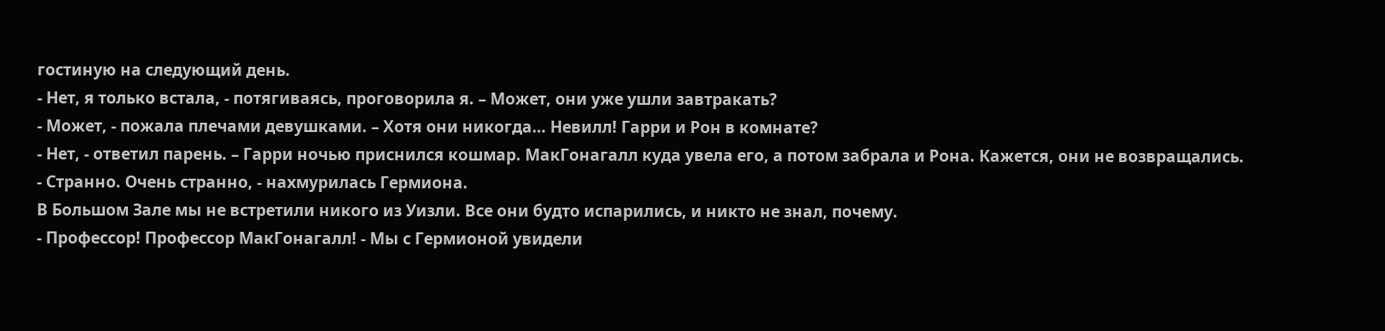гостиную на следующий день.
- Нет, я только встала, - потягиваясь, проговорила я. – Может, они уже ушли завтракать?
- Может, - пожала плечами девушками. – Хотя они никогда… Невилл! Гарри и Рон в комнате?
- Нет, - ответил парень. – Гарри ночью приснился кошмар. МакГонагалл куда увела его, а потом забрала и Рона. Кажется, они не возвращались.
- Странно. Очень странно, - нахмурилась Гермиона.
В Большом Зале мы не встретили никого из Уизли. Все они будто испарились, и никто не знал, почему.
- Профессор! Профессор МакГонагалл! - Мы с Гермионой увидели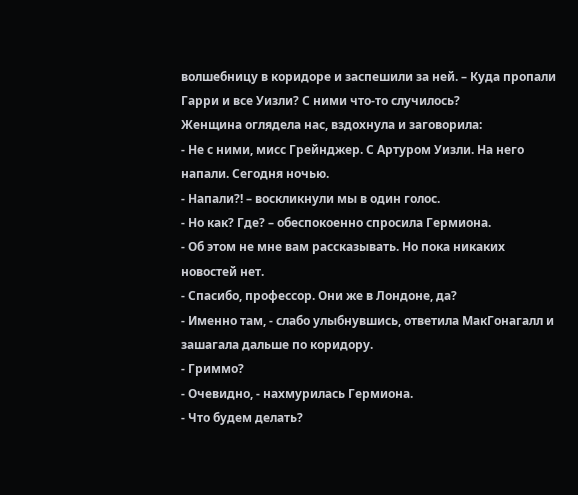волшебницу в коридоре и заспешили за ней. – Куда пропали Гарри и все Уизли? С ними что-то случилось?
Женщина оглядела нас, вздохнула и заговорила:
- Не с ними, мисс Грейнджер. С Артуром Уизли. На него напали. Сегодня ночью.
- Напали?! – воскликнули мы в один голос.
- Но как? Где? – обеспокоенно спросила Гермиона.
- Об этом не мне вам рассказывать. Но пока никаких новостей нет.
- Спасибо, профессор. Они же в Лондоне, да?
- Именно там, - слабо улыбнувшись, ответила МакГонагалл и зашагала дальше по коридору.
- Гриммо?
- Очевидно, - нахмурилась Гермиона.
- Что будем делать?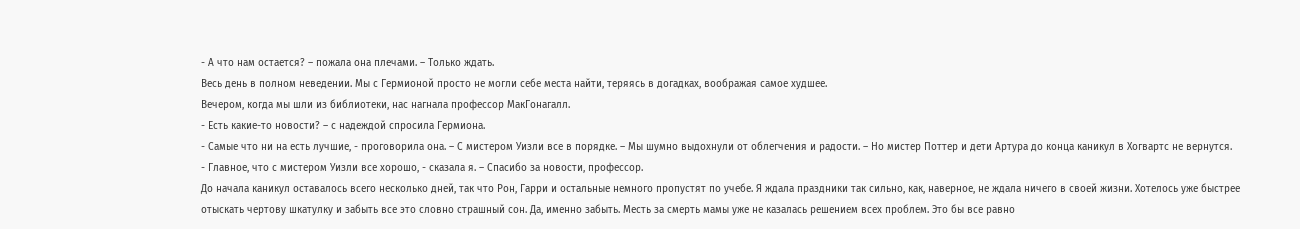- А что нам остается? – пожала она плечами. – Только ждать.
Весь день в полном неведении. Мы с Гермионой просто не могли себе места найти, теряясь в догадках, воображая самое худшее.
Вечером, когда мы шли из библиотеки, нас нагнала профессор МакГонагалл.
- Есть какие-то новости? – с надеждой спросила Гермиона.
- Самые что ни на есть лучшие, - проговорила она. – С мистером Уизли все в порядке. – Мы шумно выдохнули от облегчения и радости. – Но мистер Поттер и дети Артура до конца каникул в Хогвартс не вернутся.
- Главное, что с мистером Уизли все хорошо, - сказала я. – Спасибо за новости, профессор.
До начала каникул оставалось всего несколько дней, так что Рон, Гарри и остальные немного пропустят по учебе. Я ждала праздники так сильно, как, наверное, не ждала ничего в своей жизни. Хотелось уже быстрее отыскать чертову шкатулку и забыть все это словно страшный сон. Да, именно забыть. Месть за смерть мамы уже не казалась решением всех проблем. Это бы все равно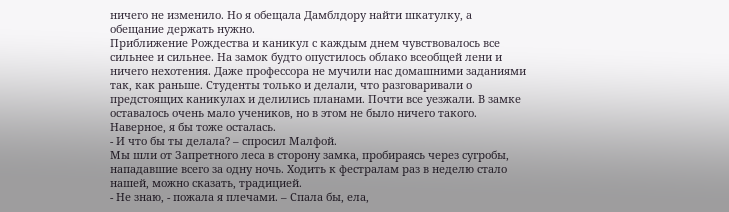ничего не изменило. Но я обещала Дамблдору найти шкатулку, а обещание держать нужно.
Приближение Рождества и каникул с каждым днем чувствовалось все сильнее и сильнее. На замок будто опустилось облако всеобщей лени и ничего нехотения. Даже профессора не мучили нас домашними заданиями так, как раньше. Студенты только и делали, что разговаривали о предстоящих каникулах и делились планами. Почти все уезжали. В замке оставалось очень мало учеников, но в этом не было ничего такого. Наверное, я бы тоже осталась.
- И что бы ты делала? – спросил Малфой.
Мы шли от Запретного леса в сторону замка, пробираясь через сугробы, нападавшие всего за одну ночь. Ходить к фестралам раз в неделю стало нашей, можно сказать, традицией.
- Не знаю, - пожала я плечами. – Спала бы, ела,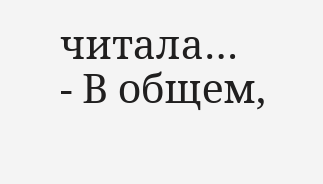читала…
- В общем,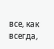все, как всегда,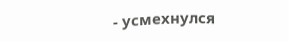- усмехнулся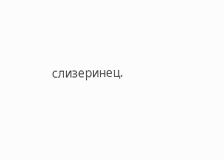слизеринец.